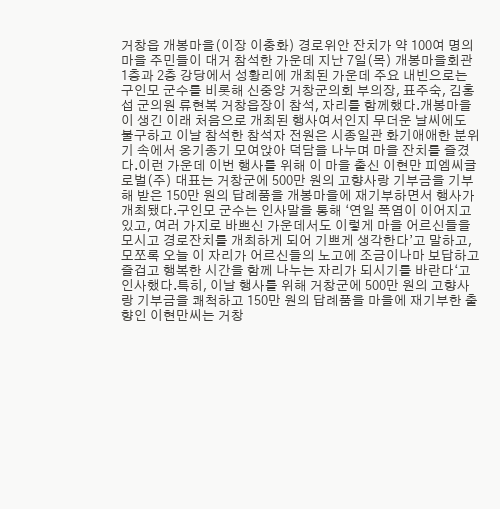거창읍 개봉마을(이장 이충화) 경로위안 잔치가 약 100여 명의 마을 주민들이 대거 참석한 가운데 지난 7일(목) 개봉마을회관 1층과 2층 강당에서 성황리에 개최된 가운데 주요 내빈으로는 구인모 군수를 비롯해 신중양 거창군의회 부의장, 표주숙, 김홍섭 군의원 류현복 거창읍장이 참석, 자리를 함께했다.개봉마을이 생긴 이래 처음으로 개최된 행사여서인지 무더운 날씨에도 불구하고 이날 참석한 참석자 전원은 시종일관 화기애애한 분위기 속에서 옹기종기 모여앉아 덕담을 나누며 마을 잔치를 즐겼다.이런 가운데 이번 행사를 위해 이 마을 출신 이현만 피엠씨글로벌(주) 대표는 거창군에 500만 원의 고향사랑 기부금을 기부해 받은 150만 원의 답례품을 개봉마을에 재기부하면서 행사가 개최됐다.구인모 군수는 인사말을 통해 ‘연일 폭염이 이어지고 있고, 여러 가지로 바쁘신 가운데서도 이렇게 마을 어르신들을 모시고 경로잔치를 개최하게 되어 기쁘게 생각한다’고 말하고, 모쪼록 오늘 이 자리가 어르신들의 노고에 조금이나마 보답하고 즐겁고 행복한 시간을 함께 나누는 자리가 되시기를 바란다‘고 인사했다.특히, 이날 행사를 위해 거창군에 500만 원의 고향사랑 기부금을 쾌척하고 150만 원의 답례품을 마을에 재기부한 출향인 이현만씨는 거창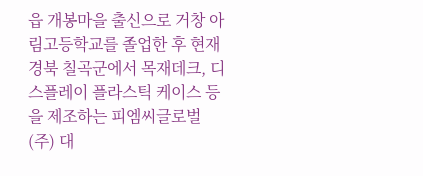읍 개봉마을 출신으로 거창 아림고등학교를 졸업한 후 현재 경북 칠곡군에서 목재데크, 디스플레이 플라스틱 케이스 등을 제조하는 피엠씨글로벌(주) 대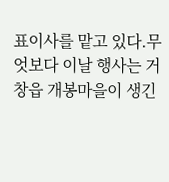표이사를 맡고 있다.무엇보다 이날 행사는 거창읍 개봉마을이 생긴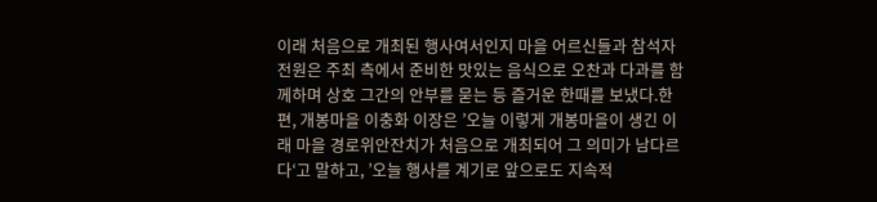이래 처음으로 개최된 행사여서인지 마을 어르신들과 참석자 전원은 주최 측에서 준비한 맛있는 음식으로 오찬과 다과를 함께하며 상호 그간의 안부를 묻는 등 즐거운 한때를 보냈다.한편, 개봉마을 이충화 이장은 ’오늘 이렇게 개봉마을이 생긴 이래 마을 경로위안잔치가 처음으로 개최되어 그 의미가 남다르다‘고 말하고, ’오늘 행사를 계기로 앞으로도 지속적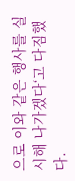으로 이와 같은 행사를 실시해 나가겠다‘고 다짐했다.